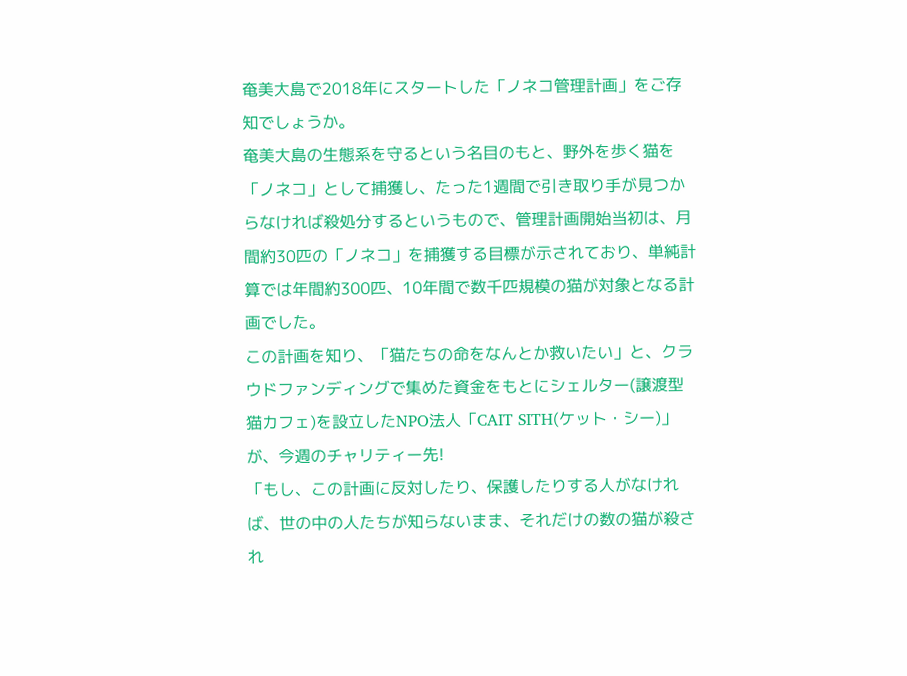奄美大島で2018年にスタートした「ノネコ管理計画」をご存知でしょうか。
奄美大島の生態系を守るという名目のもと、野外を歩く猫を「ノネコ」として捕獲し、たった1週間で引き取り手が見つからなければ殺処分するというもので、管理計画開始当初は、⽉間約30匹の「ノネコ」を捕獲する⽬標が示されており、単純計算では年間約300匹、10年間で数千匹規模の猫が対象となる計画でした。
この計画を知り、「猫たちの命をなんとか救いたい」と、クラウドファンディングで集めた資金をもとにシェルター(譲渡型猫カフェ)を設立したNPO法人「CAIT SITH(ケット・シー)」が、今週のチャリティー先!
「もし、この計画に反対したり、保護したりする人がなければ、世の中の人たちが知らないまま、それだけの数の猫が殺され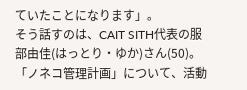ていたことになります」。
そう話すのは、CAIT SITH代表の服部由佳(はっとり・ゆか)さん(50)。
「ノネコ管理計画」について、活動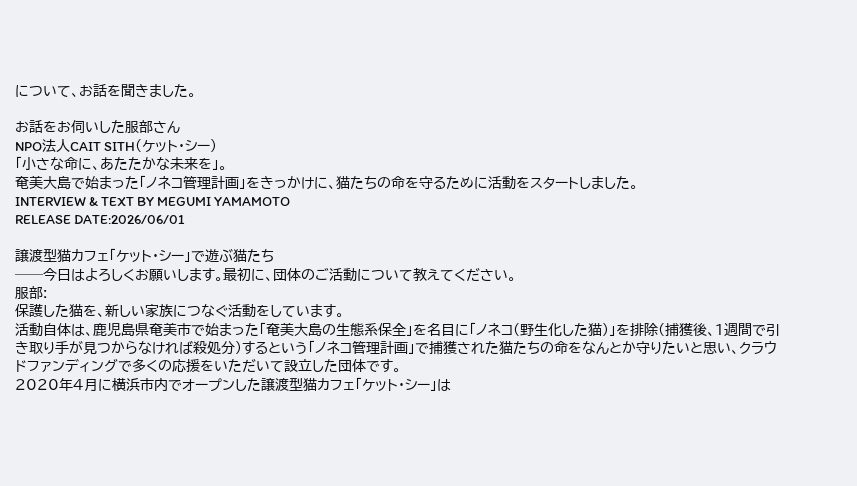について、お話を聞きました。

お話をお伺いした服部さん
NPO法人CAIT SITH(ケット・シー)
「小さな命に、あたたかな未来を」。
奄美大島で始まった「ノネコ管理計画」をきっかけに、猫たちの命を守るために活動をスタートしました。
INTERVIEW & TEXT BY MEGUMI YAMAMOTO
RELEASE DATE:2026/06/01

譲渡型猫カフェ「ケット・シー」で遊ぶ猫たち
──今日はよろしくお願いします。最初に、団体のご活動について教えてください。
服部:
保護した猫を、新しい家族につなぐ活動をしています。
活動自体は、鹿児島県奄美市で始まった「奄美大島の生態系保全」を名目に「ノネコ(野生化した猫)」を排除(捕獲後、1週間で引き取り手が見つからなければ殺処分)するという「ノネコ管理計画」で捕獲された猫たちの命をなんとか守りたいと思い、クラウドファンディングで多くの応援をいただいて設立した団体です。
2020年4月に横浜市内でオープンした譲渡型猫カフェ「ケット・シー」は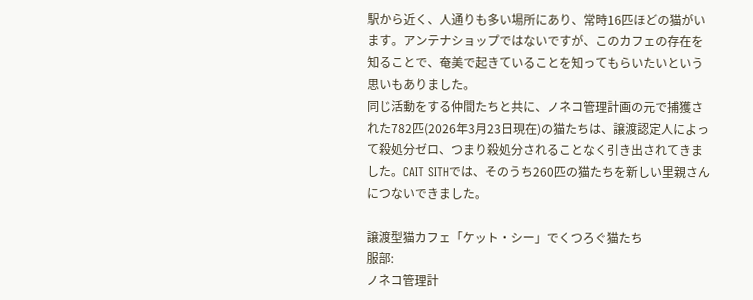駅から近く、人通りも多い場所にあり、常時16匹ほどの猫がいます。アンテナショップではないですが、このカフェの存在を知ることで、奄美で起きていることを知ってもらいたいという思いもありました。
同じ活動をする仲間たちと共に、ノネコ管理計画の元で捕獲された782匹(2026年3月23日現在)の猫たちは、譲渡認定⼈によって殺処分ゼロ、つまり殺処分されることなく引き出されてきました。CAIT SITHでは、そのうち260匹の猫たちを新しい⾥親さんにつないできました。

譲渡型猫カフェ「ケット・シー」でくつろぐ猫たち
服部:
ノネコ管理計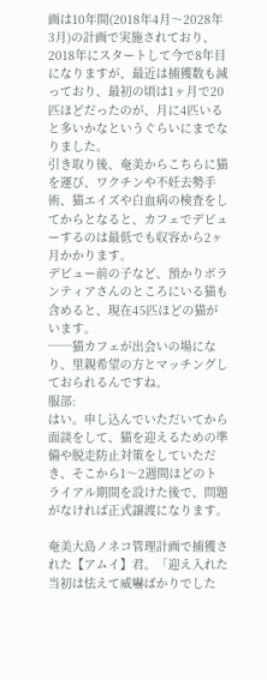画は10年間(2018年4月〜2028年3月)の計画で実施されており、2018年にスタートして今で8年目になりますが、最近は捕獲数も減っており、最初の頃は1ヶ月で20匹ほどだったのが、月に4匹いると多いかなというぐらいにまでなりました。
引き取り後、奄美からこちらに猫を運び、ワクチンや不妊去勢手術、猫エイズや白血病の検査をしてからとなると、カフェでデビューするのは最低でも収容から2ヶ月かかります。
デビュー前の子など、預かりボランティアさんのところにいる猫も含めると、現在45匹ほどの猫がいます。
──猫カフェが出会いの場になり、里親希望の方とマッチングしておられるんですね。
服部:
はい。申し込んでいただいてから⾯談をして、猫を迎えるための準備や脱⾛防⽌対策をしていただき、そこから1〜2週間ほどのトライアル期間を設けた後で、問題がなければ正式譲渡になります。

奄美⼤島ノネコ管理計画で捕獲された【アムイ】君。「迎え⼊れた当初は怯えて威嚇ばかりでした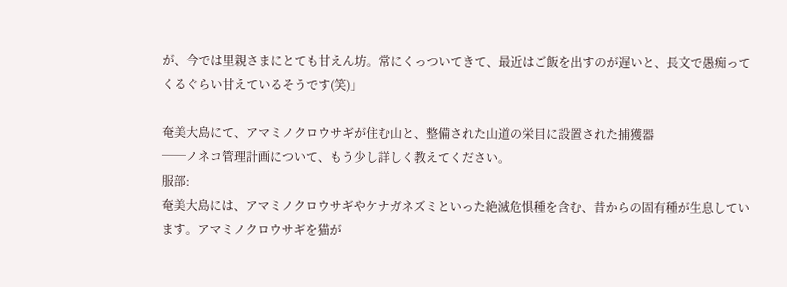が、今では里親さまにとても⽢えん坊。常にくっついてきて、最近はご飯を出すのが遅いと、⻑⽂で愚痴ってくるぐらい⽢えているそうです(笑)」

奄美大島にて、アマミノクロウサギが住む⼭と、整備された⼭道の栄⽬に設置された捕獲器
──ノネコ管理計画について、もう少し詳しく教えてください。
服部:
奄美大島には、アマミノクロウサギやケナガネズミといった絶滅危惧種を含む、昔からの固有種が生息しています。アマミノクロウサギを猫が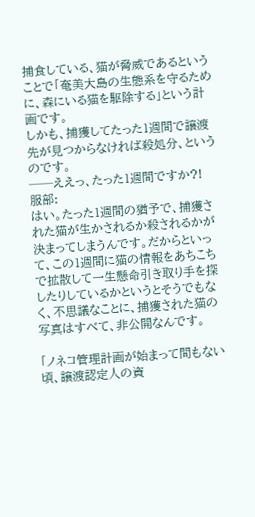捕食している、猫が脅威であるということで「奄美大島の生態系を守るために、森にいる猫を駆除する」という計画です。
しかも、捕獲してたった1週間で譲渡先が見つからなければ殺処分、というのです。
──ええっ、たった1週間ですか?!
服部:
はい。たった1週間の猶予で、捕獲された猫が生かされるか殺されるかが決まってしまうんです。だからといって、この1週間に猫の情報をあちこちで拡散して一生懸命引き取り手を探したりしているかというとそうでもなく、不思議なことに、捕獲された猫の写真はすべて、非公開なんです。

「ノネコ管理計画が始まって間もない頃、譲渡認定⼈の資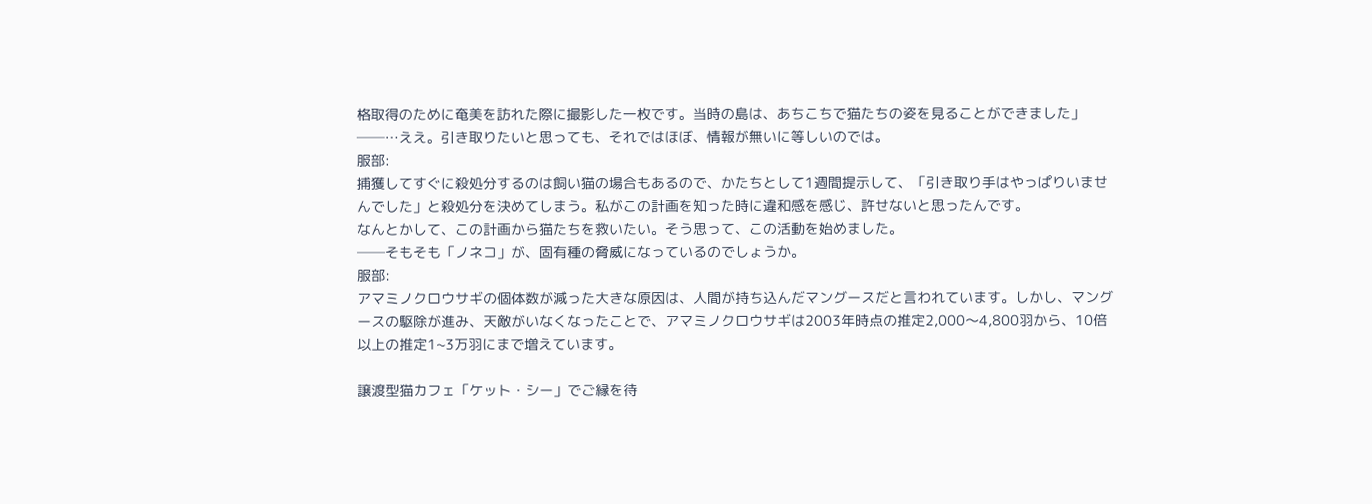格取得のために奄美を訪れた際に撮影した一枚です。当時の島は、あちこちで猫たちの姿を⾒ることができました」
──…ええ。引き取りたいと思っても、それではほぼ、情報が無いに等しいのでは。
服部:
捕獲してすぐに殺処分するのは飼い猫の場合もあるので、かたちとして1週間提⽰して、「引き取り⼿はやっぱりいませんでした」と殺処分を決めてしまう。私がこの計画を知った時に違和感を感じ、許せないと思ったんです。
なんとかして、この計画から猫たちを救いたい。そう思って、この活動を始めました。
──そもそも「ノネコ」が、固有種の脅威になっているのでしょうか。
服部:
アマミノクロウサギの個体数が減った大きな原因は、人間が持ち込んだマングースだと言われています。しかし、マングースの駆除が進み、天敵がいなくなったことで、アマミノクロウサギは2003年時点の推定2,000〜4,800羽から、10倍以上の推定1~3万羽にまで増えています。

譲渡型猫カフェ「ケット・シー」でご縁を待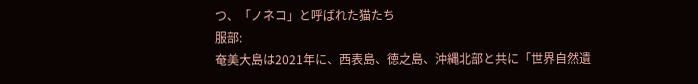つ、「ノネコ」と呼ばれた猫たち
服部:
奄美大島は2021年に、西表島、徳之島、沖縄北部と共に「世界自然遺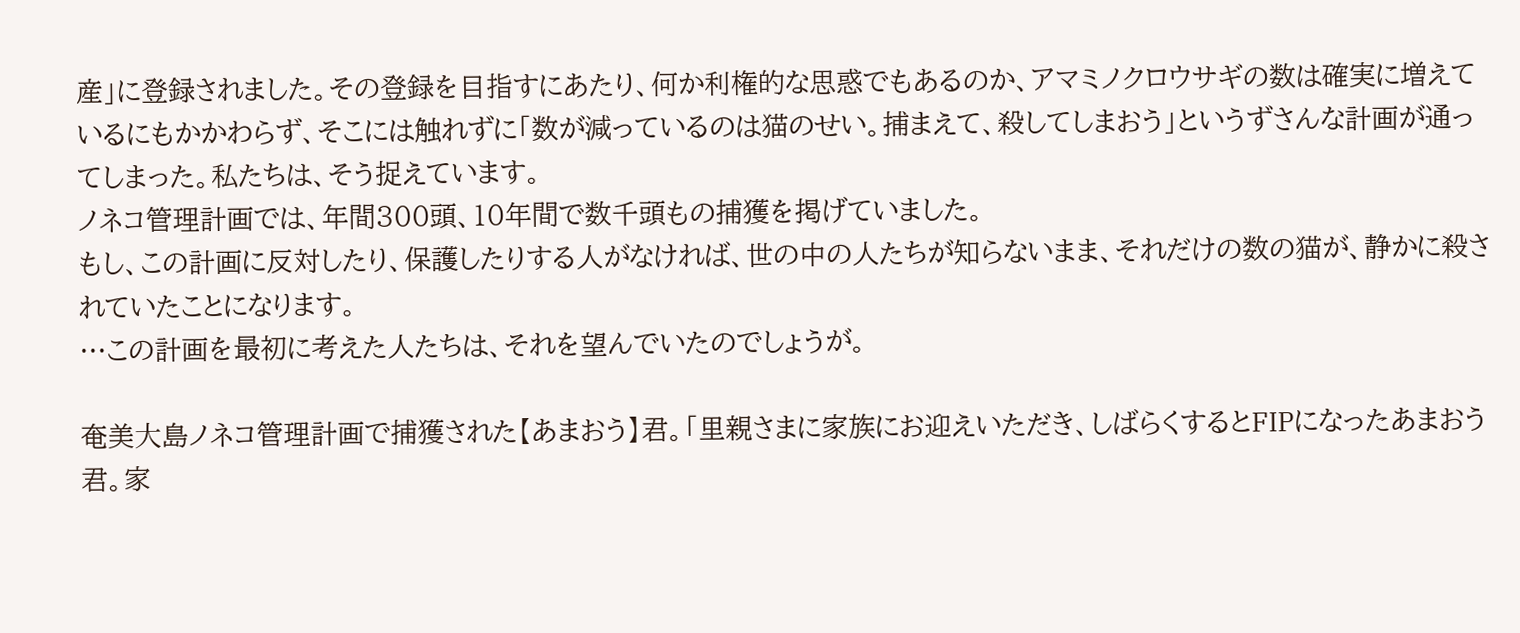産」に登録されました。その登録を目指すにあたり、何か利権的な思惑でもあるのか、アマミノクロウサギの数は確実に増えているにもかかわらず、そこには触れずに「数が減っているのは猫のせい。捕まえて、殺してしまおう」というずさんな計画が通ってしまった。私たちは、そう捉えています。
ノネコ管理計画では、年間300頭、10年間で数千頭もの捕獲を掲げていました。
もし、この計画に反対したり、保護したりする人がなければ、世の中の人たちが知らないまま、それだけの数の猫が、静かに殺されていたことになります。
…この計画を最初に考えた人たちは、それを望んでいたのでしょうが。

奄美⼤島ノネコ管理計画で捕獲された【あまおう】君。「里親さまに家族にお迎えいただき、しばらくするとFIPになったあまおう君。家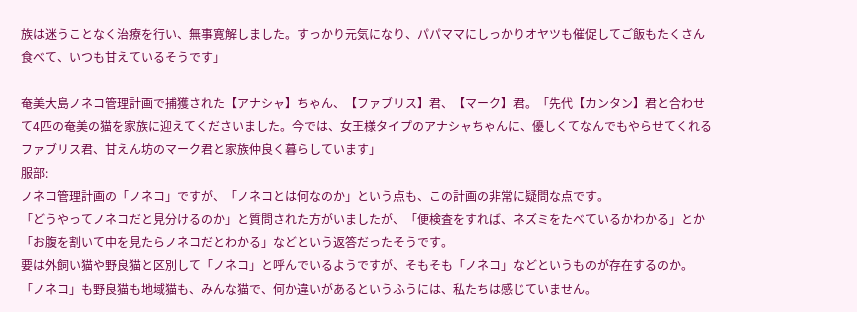族は迷うことなく治療を⾏い、無事寛解しました。すっかり元気になり、パパママにしっかりオヤツも催促してご飯もたくさん⾷べて、いつも⽢えているそうです」

奄美⼤島ノネコ管理計画で捕獲された【アナシャ】ちゃん、【ファブリス】君、【マーク】君。「先代【カンタン】君と合わせて4匹の奄美の猫を家族に迎えてくださいました。今では、⼥王様タイプのアナシャちゃんに、優しくてなんでもやらせてくれるファブリス君、⽢えん坊のマーク君と家族仲良く暮らしています」
服部:
ノネコ管理計画の「ノネコ」ですが、「ノネコとは何なのか」という点も、この計画の非常に疑問な点です。
「どうやってノネコだと⾒分けるのか」と質問された⽅がいましたが、「便検査をすれば、ネズミをたべているかわかる」とか「お腹を割いて中を⾒たらノネコだとわかる」などという返答だったそうです。
要は外飼い猫や野良猫と区別して「ノネコ」と呼んでいるようですが、そもそも「ノネコ」などというものが存在するのか。「ノネコ」も野良猫も地域猫も、みんな猫で、何か違いがあるというふうには、私たちは感じていません。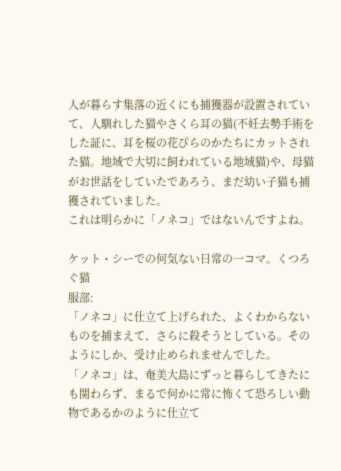人が暮らす集落の近くにも捕獲器が設置されていて、人馴れした猫やさくら耳の猫(不妊去勢手術をした証に、耳を桜の花びらのかたちにカットされた猫。地域で大切に飼われている地域猫)や、母猫がお世話をしていたであろう、まだ幼い子猫も捕獲されていました。
これは明らかに「ノネコ」ではないんですよね。

ケット・シーでの何気ない日常の一コマ。くつろぐ猫
服部:
「ノネコ」に仕立て上げられた、よくわからないものを捕まえて、さらに殺そうとしている。そのようにしか、受け止められませんでした。
「ノネコ」は、奄美大島にずっと暮らしてきたにも関わらず、まるで何かに常に怖くて恐ろしい動物であるかのように仕立て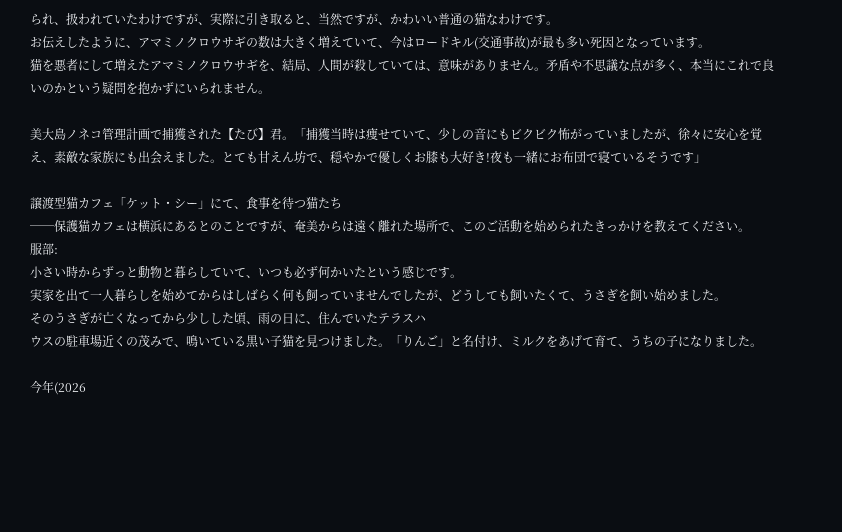られ、扱われていたわけですが、実際に引き取ると、当然ですが、かわいい普通の猫なわけです。
お伝えしたように、アマミノクロウサギの数は大きく増えていて、今はロードキル(交通事故)が最も多い死因となっています。
猫を悪者にして増えたアマミノクロウサギを、結局、人間が殺していては、意味がありません。矛盾や不思議な点が多く、本当にこれで良いのかという疑問を抱かずにいられません。

美⼤島ノネコ管理計画で捕獲された【たび】君。「捕獲当時は痩せていて、少しの⾳にもビクビク怖がっていましたが、徐々に安⼼を覚え、素敵な家族にも出会えました。とても⽢えん坊で、穏やかで優しくお膝も⼤好き!夜も⼀緒にお布団で寝ているそうです」

譲渡型猫カフェ「ケット・シー」にて、⾷事を待つ猫たち
──保護猫カフェは横浜にあるとのことですが、奄美からは遠く離れた場所で、このご活動を始められたきっかけを教えてください。
服部:
小さい時からずっと動物と暮らしていて、いつも必ず何かいたという感じです。
実家を出て一人暮らしを始めてからはしばらく何も飼っていませんでしたが、どうしても飼いたくて、うさぎを飼い始めました。
そのうさぎが亡くなってから少しした頃、雨の日に、住んでいたテラスハ
ウスの駐車場近くの茂みで、鳴いている黒い子猫を見つけました。「りんご」と名付け、ミルクをあげて育て、うちの子になりました。

今年(2026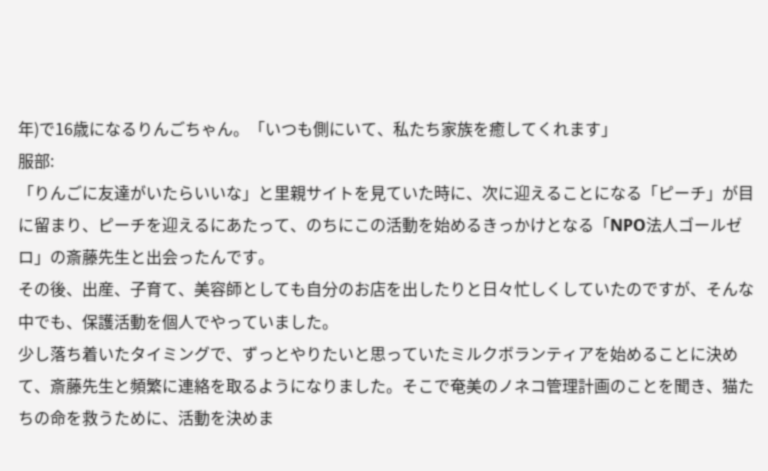年)で16歳になるりんごちゃん。「いつも側にいて、私たち家族を癒してくれます」
服部:
「りんごに友達がいたらいいな」と里親サイトを見ていた時に、次に迎えることになる「ピーチ」が目に留まり、ピーチを迎えるにあたって、のちにこの活動を始めるきっかけとなる「NPO法⼈ゴールゼロ」の斎藤先生と出会ったんです。
その後、出産、子育て、美容師としても自分のお店を出したりと日々忙しくしていたのですが、そんな中でも、保護活動を個人でやっていました。
少し落ち着いたタイミングで、ずっとやりたいと思っていたミルクボランティアを始めることに決めて、斎藤先生と頻繁に連絡を取るようになりました。そこで奄美のノネコ管理計画のことを聞き、猫たちの命を救うために、活動を決めま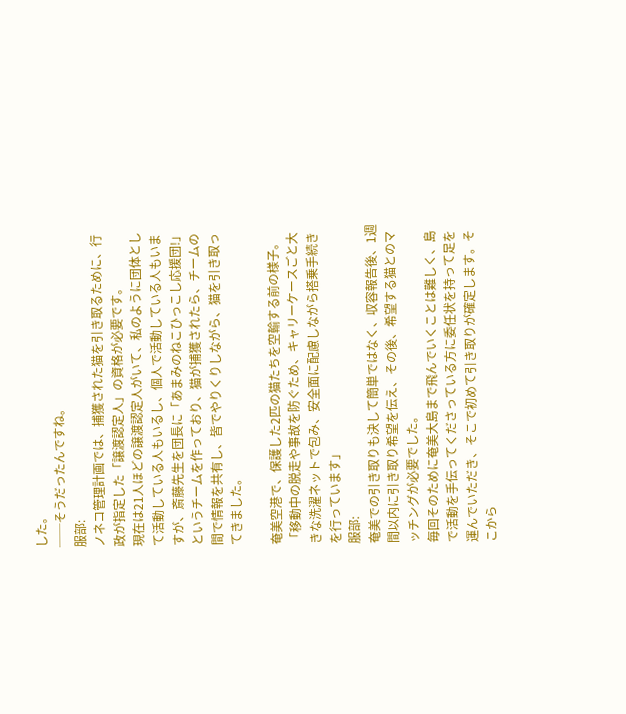した。
──そうだったんですね。
服部:
ノネコ管理計画では、捕獲された猫を引き取るために、行政が指定した「譲渡認定人」の資格が必要です。
現在は21人ほどの譲渡認定人がいて、私のように団体として活動している人もいるし、個人で活動している人もいますが、斎藤先生を団長に「あまみのねこひっこし応援団!」というチームを作っており、猫が捕獲されたら、チームの間で情報を共有し、皆でやりくりしながら、猫を引き取ってきました。

奄美空港で、保護した2匹の猫たちを空輸する前の様⼦。「移動中の脱⾛や事故を防ぐため、キャリーケースごと⼤きな洗濯ネットで包み、安全⾯に配慮しながら搭乗⼿続きを⾏っています」
服部:
奄美での引き取りも決して簡単ではなく、収容報告後、1週間以内に引き取り希望を伝え、その後、希望する猫とのマッチングが必要でした。
毎回そのために奄美⼤島まで⾶んでいくことは難しく、島で活動を⼿伝ってくださっている⽅に委任状を持って⾜を運んでいただき、そこで初めて引き取りが確定します。そこから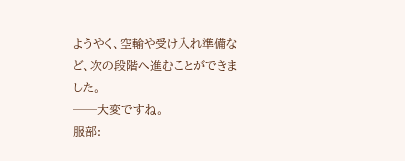ようやく、空輸や受け⼊れ準備など、次の段階へ進むことができました。
──大変ですね。
服部: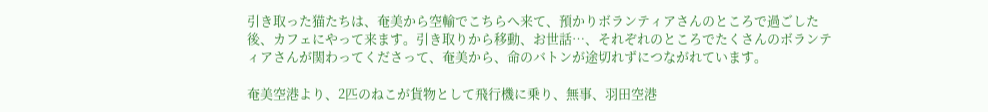引き取った猫たちは、奄美から空輸でこちらへ来て、預かりボランティアさんのところで過ごした後、カフェにやって来ます。引き取りから移動、お世話…、それぞれのところでたくさんのボランティアさんが関わってくださって、奄美から、命のバトンが途切れずにつながれています。

奄美空港より、2匹のねこが貨物として⾶⾏機に乗り、無事、⽻⽥空港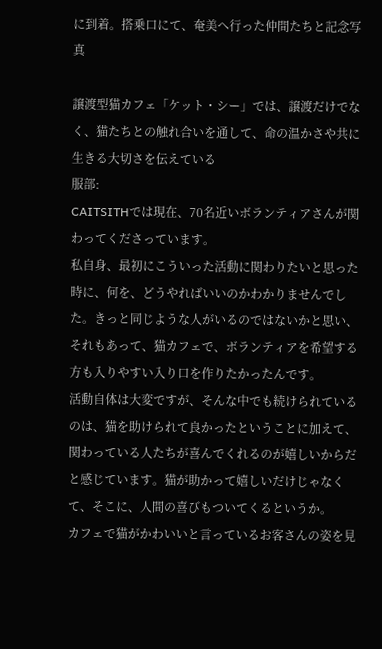に到着。搭乗⼝にて、奄美へ⾏った仲間たちと記念写真

譲渡型猫カフェ「ケット・シー」では、譲渡だけでなく、猫たちとの触れ合いを通して、命の温かさや共に⽣きる⼤切さを伝えている
服部:
CAITSITHでは現在、70名近いボランティアさんが関わってくださっています。
私自身、最初にこういった活動に関わりたいと思った時に、何を、どうやればいいのかわかりませんでした。きっと同じような人がいるのではないかと思い、それもあって、猫カフェで、ボランティアを希望する方も入りやすい入り口を作りたかったんです。
活動自体は大変ですが、そんな中でも続けられているのは、猫を助けられて良かったということに加えて、関わっている人たちが喜んでくれるのが嬉しいからだと感じています。猫が助かって嬉しいだけじゃなくて、そこに、人間の喜びもついてくるというか。
カフェで猫がかわいいと言っているお客さんの姿を見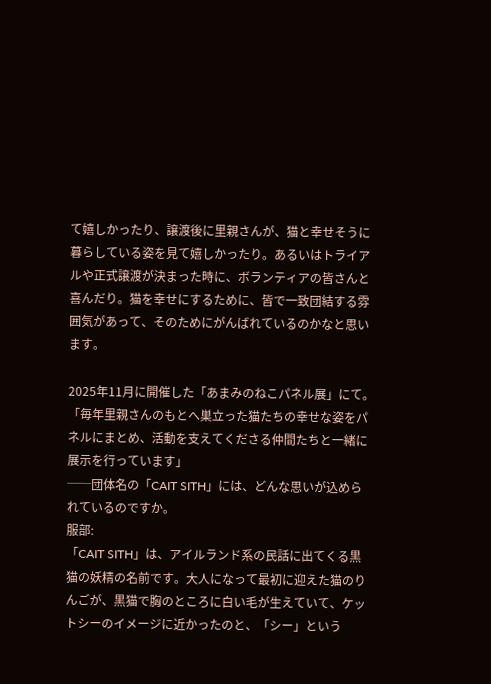て嬉しかったり、譲渡後に里親さんが、猫と幸せそうに暮らしている姿を見て嬉しかったり。あるいはトライアルや正式譲渡が決まった時に、ボランティアの皆さんと喜んだり。猫を幸せにするために、皆で一致団結する雰囲気があって、そのためにがんばれているのかなと思います。

2025年11⽉に開催した「あまみのねこパネル展」にて。「毎年⾥親さんのもとへ巣⽴った猫たちの幸せな姿をパネルにまとめ、活動を⽀えてくださる仲間たちと⼀緒に展⽰を⾏っています」
──団体名の「CAIT SITH」には、どんな思いが込められているのですか。
服部:
「CAIT SITH」は、アイルランド系の民話に出てくる黒猫の妖精の名前です。大人になって最初に迎えた猫のりんごが、黒猫で胸のところに白い毛が生えていて、ケットシーのイメージに近かったのと、「シー」という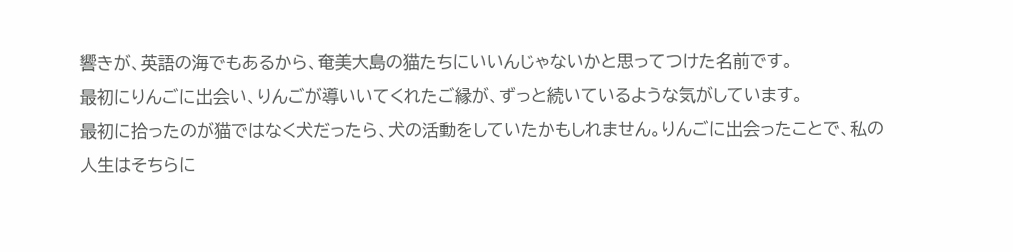響きが、英語の海でもあるから、奄美大島の猫たちにいいんじゃないかと思ってつけた名前です。
最初にりんごに出会い、りんごが導いいてくれたご縁が、ずっと続いているような気がしています。
最初に拾ったのが猫ではなく犬だったら、犬の活動をしていたかもしれません。りんごに出会ったことで、私の人生はそちらに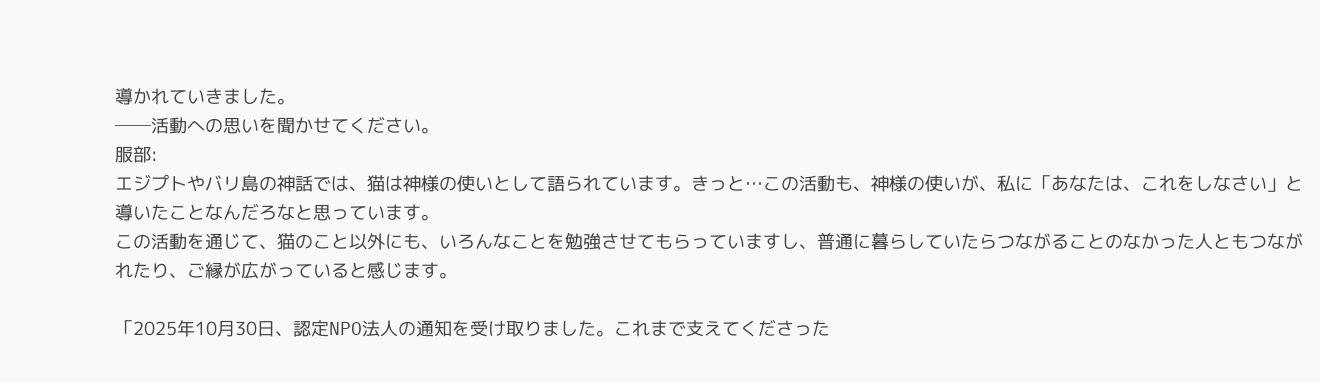導かれていきました。
──活動への思いを聞かせてください。
服部:
エジプトやバリ島の神話では、猫は神様の使いとして語られています。きっと…この活動も、神様の使いが、私に「あなたは、これをしなさい」と導いたことなんだろなと思っています。
この活動を通じて、猫のこと以外にも、いろんなことを勉強させてもらっていますし、普通に暮らしていたらつながることのなかった人ともつながれたり、ご縁が広がっていると感じます。

「2025年10⽉30⽇、認定NPO法⼈の通知を受け取りました。これまで⽀えてくださった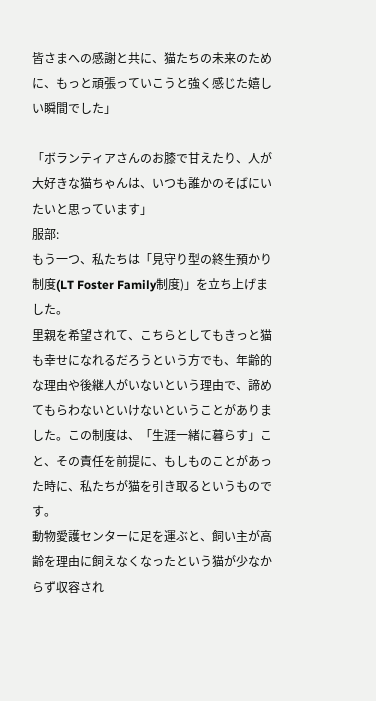皆さまへの感謝と共に、猫たちの未来のために、もっと頑張っていこうと強く感じた嬉しい瞬間でした」

「ボランティアさんのお膝で⽢えたり、⼈が⼤好きな猫ちゃんは、いつも誰かのそばにいたいと思っています」
服部:
もう一つ、私たちは「見守り型の終生預かり制度(LT Foster Family制度)」を立ち上げました。
里親を希望されて、こちらとしてもきっと猫も幸せになれるだろうという方でも、年齢的な理由や後継人がいないという理由で、諦めてもらわないといけないということがありました。この制度は、「生涯一緒に暮らす」こと、その責任を前提に、もしものことがあった時に、私たちが猫を引き取るというものです。
動物愛護センターに足を運ぶと、飼い主が高齢を理由に飼えなくなったという猫が少なからず収容され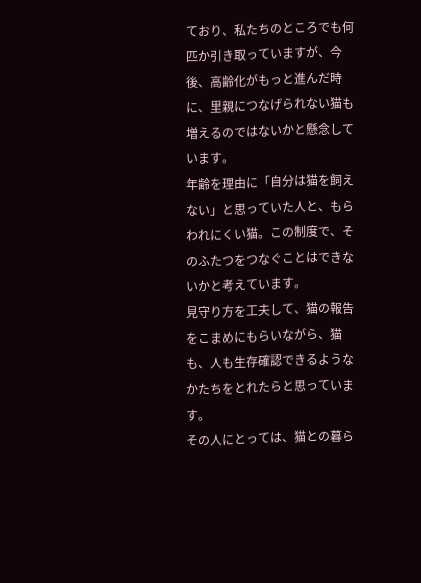ており、私たちのところでも何匹か引き取っていますが、今後、高齢化がもっと進んだ時に、里親につなげられない猫も増えるのではないかと懸念しています。
年齢を理由に「自分は猫を飼えない」と思っていた人と、もらわれにくい猫。この制度で、そのふたつをつなぐことはできないかと考えています。
見守り方を工夫して、猫の報告をこまめにもらいながら、猫も、人も生存確認できるようなかたちをとれたらと思っています。
その人にとっては、猫との暮ら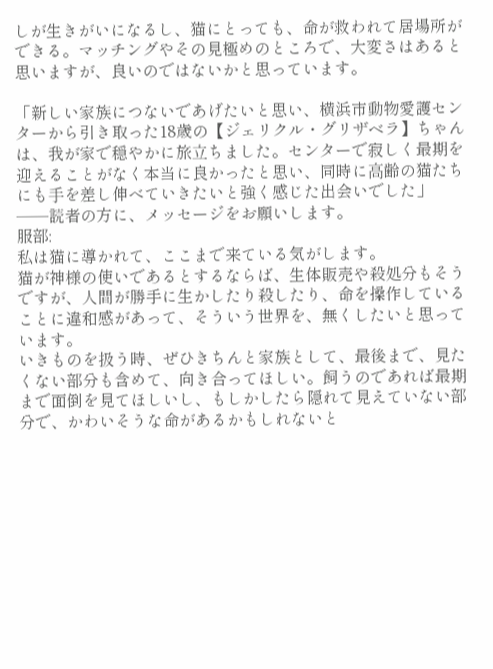しが生きがいになるし、猫にとっても、命が救われて居場所ができる。マッチングやその見極めのところで、大変さはあると思いますが、良いのではないかと思っています。

「新しい家族につないであげたいと思い、横浜市動物愛護センターから引き取った18歳の【ジェリクル・グリザベラ】ちゃんは、我が家で穏やかに旅⽴ちました。センターで寂しく最期を迎えることがなく本当に良かったと思い、同時に⾼齢の猫たちにも⼿を差し伸べていきたいと強く感じた出会いでした」
──読者の方に、メッセージをお願いします。
服部:
私は猫に導かれて、ここまで来ている気がします。
猫が神様の使いであるとするならば、生体販売や殺処分もそうですが、人間が勝手に生かしたり殺したり、命を操作していることに違和感があって、そういう世界を、無くしたいと思っています。
いきものを扱う時、ぜひきちんと家族として、最後まで、見たくない部分も含めて、向き合ってほしい。飼うのであれば最期まで面倒を見てほしいし、もしかしたら隠れて見えていない部分で、かわいそうな命があるかもしれないと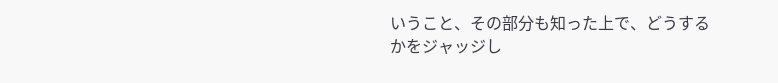いうこと、その部分も知った上で、どうするかをジャッジし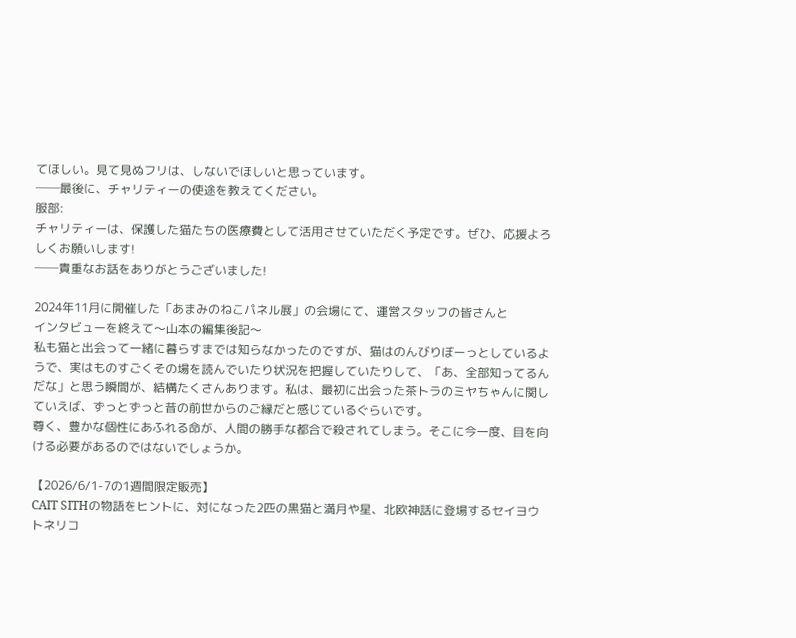てほしい。見て見ぬフリは、しないでほしいと思っています。
──最後に、チャリティーの使途を教えてください。
服部:
チャリティーは、保護した猫たちの医療費として活用させていただく予定です。ぜひ、応援よろしくお願いします!
──貴重なお話をありがとうございました!

2024年11⽉に開催した「あまみのねこパネル展」の会場にて、運営スタッフの皆さんと
インタビューを終えて〜山本の編集後記〜
私も猫と出会って一緒に暮らすまでは知らなかったのですが、猫はのんびりぼーっとしているようで、実はものすごくその場を読んでいたり状況を把握していたりして、「あ、全部知ってるんだな」と思う瞬間が、結構たくさんあります。私は、最初に出会った茶トラのミヤちゃんに関していえば、ずっとずっと昔の前世からのご縁だと感じているぐらいです。
尊く、豊かな個性にあふれる命が、人間の勝手な都合で殺されてしまう。そこに今一度、目を向ける必要があるのではないでしょうか。

【2026/6/1-7の1週間限定販売】
CAIT SITHの物語をヒントに、対になった2匹の黒猫と満月や星、北欧神話に登場するセイヨウトネリコ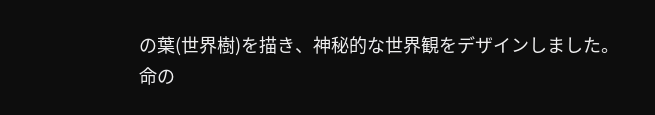の葉(世界樹)を描き、神秘的な世界観をデザインしました。
命の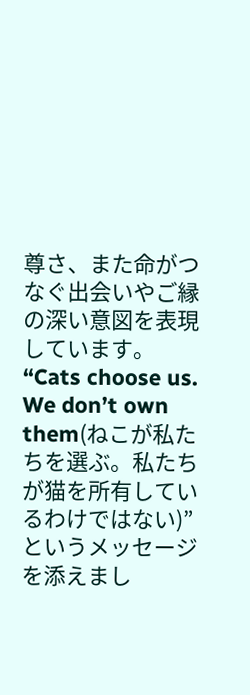尊さ、また命がつなぐ出会いやご縁の深い意図を表現しています。
“Cats choose us. We don’t own them(ねこが私たちを選ぶ。私たちが猫を所有しているわけではない)”というメッセージを添えまし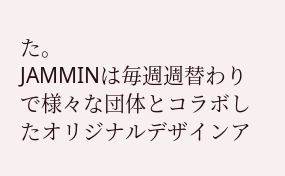た。
JAMMINは毎週週替わりで様々な団体とコラボしたオリジナルデザインア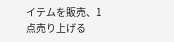イテムを販売、1点売り上げる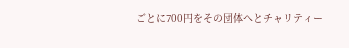ごとに700円をその団体へとチャリティー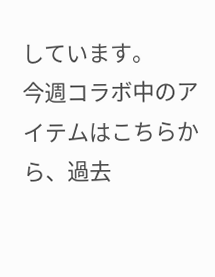しています。
今週コラボ中のアイテムはこちらから、過去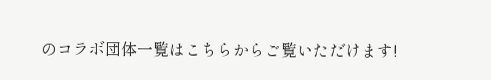のコラボ団体一覧はこちらからご覧いただけます!